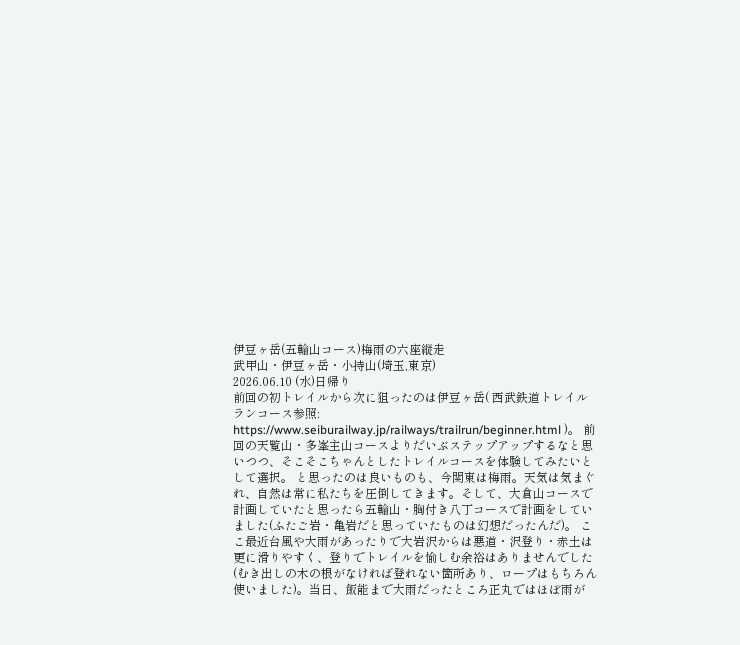伊豆ヶ岳(五輪山コース)梅雨の六座縦走
武甲山・伊豆ヶ岳・小持山(埼玉,東京)
2026.06.10 (水)日帰り
前回の初トレイルから次に狙ったのは伊豆ヶ岳( 西武鉄道トレイルランコース参照: https://www.seiburailway.jp/railways/trailrun/beginner.html )。 前回の天覧山・多峯主山コースよりだいぶステップアップするなと思いつつ、そこそこちゃんとしたトレイルコースを体験してみたいとして選択。 と思ったのは良いものも、今関東は梅雨。天気は気まぐれ、自然は常に私たちを圧倒してきます。そして、大倉山コースで計画していたと思ったら五輪山・胸付き八丁コースで計画をしていました(ふたご岩・亀岩だと思っていたものは幻想だったんだ)。 ここ最近台風や大雨があったりで大岩沢からは悪道・沢登り・赤土は更に滑りやすく、登りでトレイルを愉しむ余裕はありませんでした(むき出しの木の根がなければ登れない箇所あり、ロープはもちろん使いました)。当日、飯能まで大雨だったところ正丸ではほぼ雨が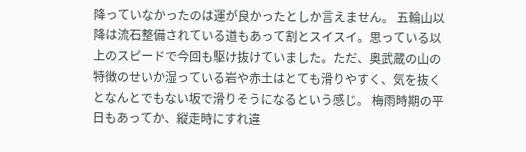降っていなかったのは運が良かったとしか言えません。 五輪山以降は流石整備されている道もあって割とスイスイ。思っている以上のスピードで今回も駆け抜けていました。ただ、奥武蔵の山の特徴のせいか湿っている岩や赤土はとても滑りやすく、気を抜くとなんとでもない坂で滑りそうになるという感じ。 梅雨時期の平日もあってか、縦走時にすれ違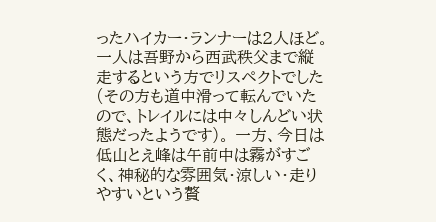ったハイカー・ランナーは2人ほど。一人は吾野から西武秩父まで縦走するという方でリスペクトでした(その方も道中滑って転んでいたので、トレイルには中々しんどい状態だったようです)。 一方、今日は低山とえ峰は午前中は霧がすごく、神秘的な雰囲気・涼しい・走りやすいという贅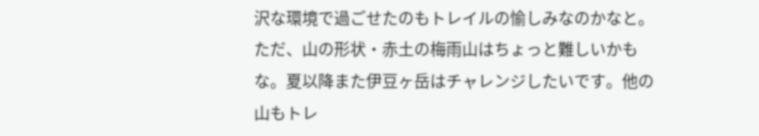沢な環境で過ごせたのもトレイルの愉しみなのかなと。 ただ、山の形状・赤土の梅雨山はちょっと難しいかもな。夏以降また伊豆ヶ岳はチャレンジしたいです。他の山もトレ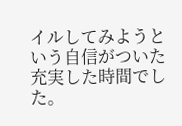イルしてみようという自信がついた充実した時間でした。